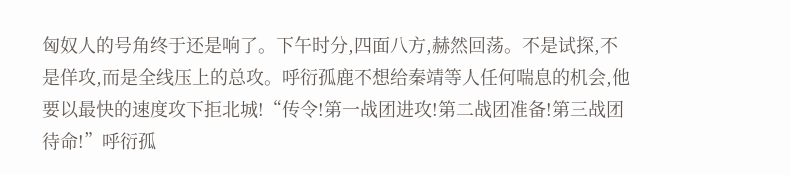匈奴人的号角终于还是响了。下午时分,四面八方,赫然回荡。不是试探,不是佯攻,而是全线压上的总攻。呼衍孤鹿不想给秦靖等人任何喘息的机会,他要以最快的速度攻下拒北城!“传令!第一战团进攻!第二战团准备!第三战团待命!”呼衍孤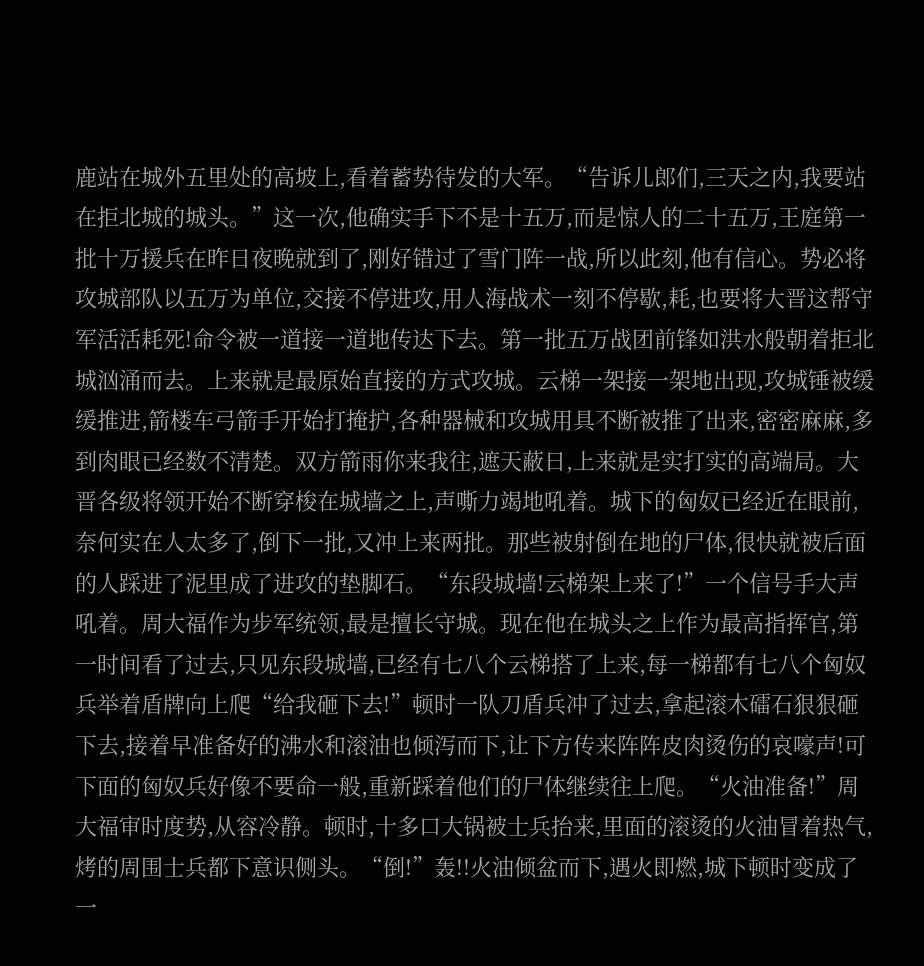鹿站在城外五里处的高坡上,看着蓄势待发的大军。“告诉儿郎们,三天之内,我要站在拒北城的城头。”这一次,他确实手下不是十五万,而是惊人的二十五万,王庭第一批十万援兵在昨日夜晚就到了,刚好错过了雪门阵一战,所以此刻,他有信心。势必将攻城部队以五万为单位,交接不停进攻,用人海战术一刻不停歇,耗,也要将大晋这帮守军活活耗死!命令被一道接一道地传达下去。第一批五万战团前锋如洪水般朝着拒北城汹涌而去。上来就是最原始直接的方式攻城。云梯一架接一架地出现,攻城锤被缓缓推进,箭楼车弓箭手开始打掩护,各种器械和攻城用具不断被推了出来,密密麻麻,多到肉眼已经数不清楚。双方箭雨你来我往,遮天蔽日,上来就是实打实的高端局。大晋各级将领开始不断穿梭在城墙之上,声嘶力竭地吼着。城下的匈奴已经近在眼前,奈何实在人太多了,倒下一批,又冲上来两批。那些被射倒在地的尸体,很快就被后面的人踩进了泥里成了进攻的垫脚石。“东段城墙!云梯架上来了!”一个信号手大声吼着。周大福作为步军统领,最是擅长守城。现在他在城头之上作为最高指挥官,第一时间看了过去,只见东段城墙,已经有七八个云梯搭了上来,每一梯都有七八个匈奴兵举着盾牌向上爬“给我砸下去!”顿时一队刀盾兵冲了过去,拿起滚木礌石狠狠砸下去,接着早准备好的沸水和滚油也倾泻而下,让下方传来阵阵皮肉烫伤的哀嚎声!可下面的匈奴兵好像不要命一般,重新踩着他们的尸体继续往上爬。“火油准备!”周大福审时度势,从容冷静。顿时,十多口大锅被士兵抬来,里面的滚烫的火油冒着热气,烤的周围士兵都下意识侧头。“倒!”轰!!火油倾盆而下,遇火即燃,城下顿时变成了一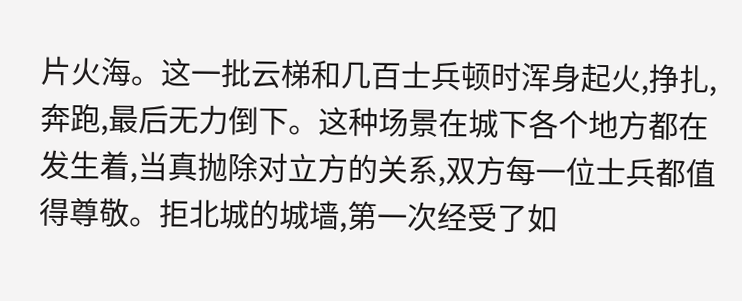片火海。这一批云梯和几百士兵顿时浑身起火,挣扎,奔跑,最后无力倒下。这种场景在城下各个地方都在发生着,当真抛除对立方的关系,双方每一位士兵都值得尊敬。拒北城的城墙,第一次经受了如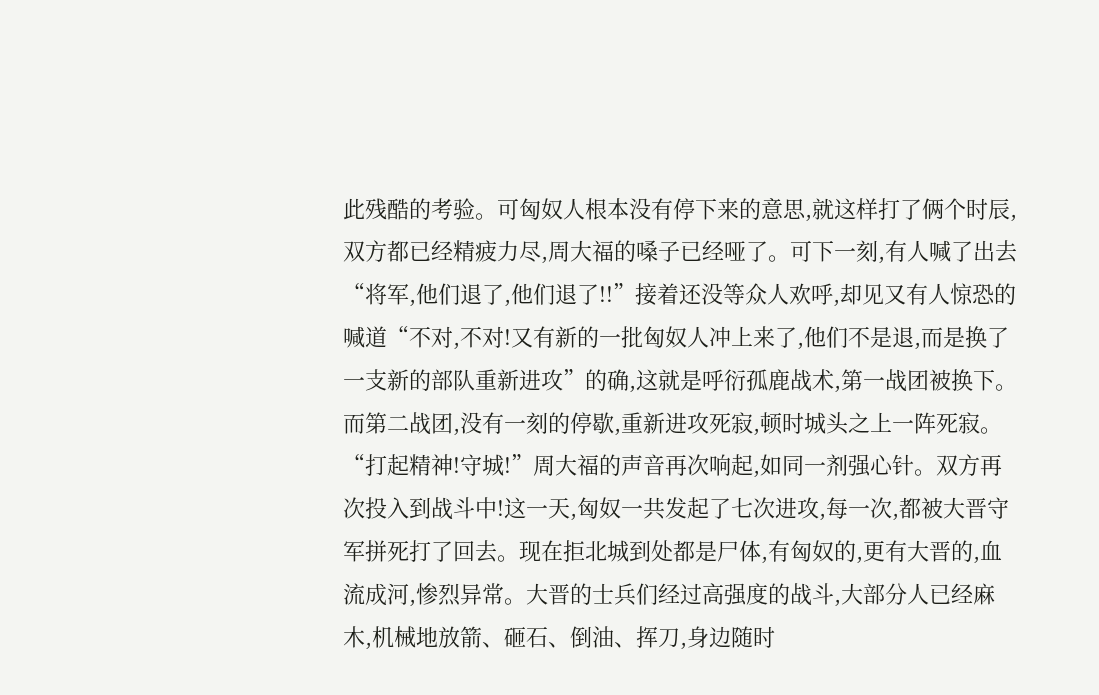此残酷的考验。可匈奴人根本没有停下来的意思,就这样打了俩个时辰,双方都已经精疲力尽,周大福的嗓子已经哑了。可下一刻,有人喊了出去“将军,他们退了,他们退了!!”接着还没等众人欢呼,却见又有人惊恐的喊道“不对,不对!又有新的一批匈奴人冲上来了,他们不是退,而是换了一支新的部队重新进攻”的确,这就是呼衍孤鹿战术,第一战团被换下。而第二战团,没有一刻的停歇,重新进攻死寂,顿时城头之上一阵死寂。“打起精神!守城!”周大福的声音再次响起,如同一剂强心针。双方再次投入到战斗中!这一天,匈奴一共发起了七次进攻,每一次,都被大晋守军拼死打了回去。现在拒北城到处都是尸体,有匈奴的,更有大晋的,血流成河,惨烈异常。大晋的士兵们经过高强度的战斗,大部分人已经麻木,机械地放箭、砸石、倒油、挥刀,身边随时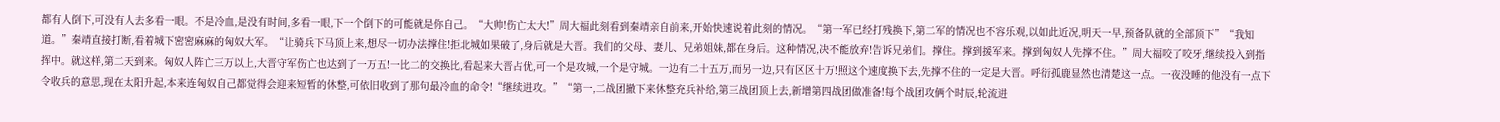都有人倒下,可没有人去多看一眼。不是冷血,是没有时间,多看一眼,下一个倒下的可能就是你自己。“大帅!伤亡太大!”周大福此刻看到秦靖亲自前来,开始快速说着此刻的情况。“第一军已经打残换下,第二军的情况也不容乐观,以如此近况,明天一早,预备队就的全部顶下”“我知道。”秦靖直接打断,看着城下密密麻麻的匈奴大军。“让骑兵下马顶上来,想尽一切办法撑住!拒北城如果破了,身后就是大晋。我们的父母、妻儿、兄弟姐妹,都在身后。这种情况,决不能放弃!告诉兄弟们。撑住。撑到援军来。撑到匈奴人先撑不住。”周大福咬了咬牙,继续投入到指挥中。就这样,第二天到来。匈奴人阵亡三万以上,大晋守军伤亡也达到了一万五!一比二的交换比,看起来大晋占优,可一个是攻城,一个是守城。一边有二十五万,而另一边,只有区区十万!照这个速度换下去,先撑不住的一定是大晋。呼衍孤鹿显然也清楚这一点。一夜没睡的他没有一点下令收兵的意思,现在太阳升起,本来连匈奴自己都觉得会迎来短暂的休整,可依旧收到了那句最冷血的命令!“继续进攻。”“第一,二战团撤下来休整充兵补给,第三战团顶上去,新增第四战团做准备!每个战团攻俩个时辰,轮流进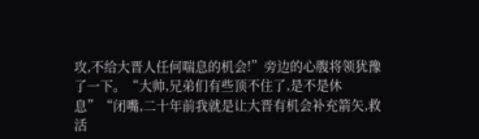攻,不给大晋人任何喘息的机会!”旁边的心腹将领犹豫了一下。“大帅,兄弟们有些顶不住了,是不是休息”“闭嘴,二十年前我就是让大晋有机会补充箭矢,救活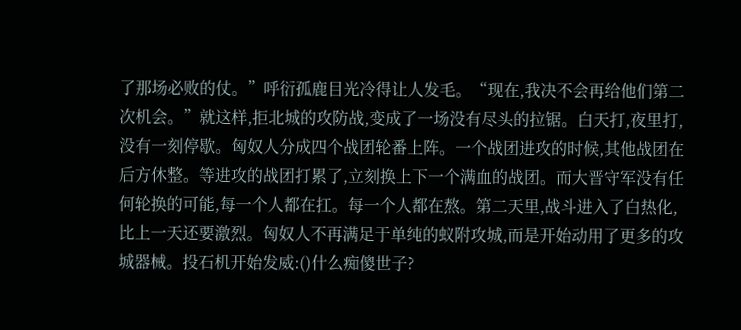了那场必败的仗。”呼衍孤鹿目光冷得让人发毛。“现在,我决不会再给他们第二次机会。”就这样,拒北城的攻防战,变成了一场没有尽头的拉锯。白天打,夜里打,没有一刻停歇。匈奴人分成四个战团轮番上阵。一个战团进攻的时候,其他战团在后方休整。等进攻的战团打累了,立刻换上下一个满血的战团。而大晋守军没有任何轮换的可能,每一个人都在扛。每一个人都在熬。第二天里,战斗进入了白热化,比上一天还要激烈。匈奴人不再满足于单纯的蚁附攻城,而是开始动用了更多的攻城器械。投石机开始发威:()什么痴傻世子?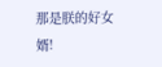那是朕的好女婿!